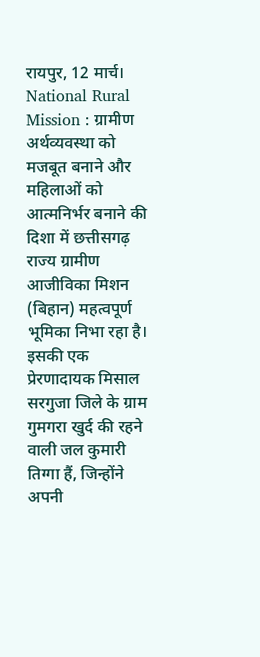रायपुर, 12 मार्च। National Rural Mission : ग्रामीण अर्थव्यवस्था को मजबूत बनाने और महिलाओं को आत्मनिर्भर बनाने की दिशा में छत्तीसगढ़ राज्य ग्रामीण आजीविका मिशन (बिहान) महत्वपूर्ण भूमिका निभा रहा है। इसकी एक प्रेरणादायक मिसाल सरगुजा जिले के ग्राम गुमगरा खुर्द की रहने वाली जल कुमारी तिग्गा हैं, जिन्होंने अपनी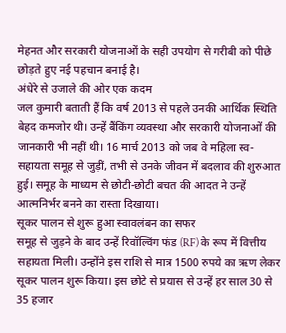मेहनत और सरकारी योजनाओं के सही उपयोग से गरीबी को पीछे छोड़ते हुए नई पहचान बनाई है।
अंधेरे से उजाले की ओर एक कदम
जल कुमारी बताती हैं कि वर्ष 2013 से पहले उनकी आर्थिक स्थिति बेहद कमजोर थी। उन्हें बैंकिंग व्यवस्था और सरकारी योजनाओं की जानकारी भी नहीं थी। 16 मार्च 2013 को जब वे महिला स्व-सहायता समूह से जुड़ीं, तभी से उनके जीवन में बदलाव की शुरुआत हुई। समूह के माध्यम से छोटी-छोटी बचत की आदत ने उन्हें आत्मनिर्भर बनने का रास्ता दिखाया।
सूकर पालन से शुरू हुआ स्वावलंबन का सफर
समूह से जुड़ने के बाद उन्हें रिवॉल्विंग फंड (RF) के रूप में वित्तीय सहायता मिली। उन्होंने इस राशि से मात्र 1500 रुपये का ऋण लेकर सूकर पालन शुरू किया। इस छोटे से प्रयास से उन्हें हर साल 30 से 35 हजार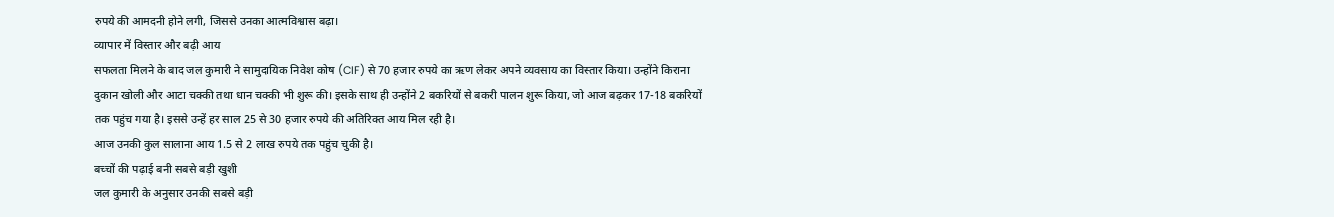रुपये की आमदनी होने लगी, जिससे उनका आत्मविश्वास बढ़ा।
व्यापार में विस्तार और बढ़ी आय
सफलता मिलने के बाद जल कुमारी ने सामुदायिक निवेश कोष (CIF) से 70 हजार रुपये का ऋण लेकर अपने व्यवसाय का विस्तार किया। उन्होंने किराना दुकान खोली और आटा चक्की तथा धान चक्की भी शुरू की। इसके साथ ही उन्होंने 2 बकरियों से बकरी पालन शुरू किया, जो आज बढ़कर 17-18 बकरियों तक पहुंच गया है। इससे उन्हें हर साल 25 से 30 हजार रुपये की अतिरिक्त आय मिल रही है।
आज उनकी कुल सालाना आय 1.5 से 2 लाख रुपये तक पहुंच चुकी है।
बच्चों की पढ़ाई बनी सबसे बड़ी खुशी
जल कुमारी के अनुसार उनकी सबसे बड़ी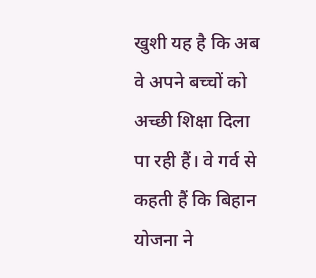खुशी यह है कि अब वे अपने बच्चों को अच्छी शिक्षा दिला पा रही हैं। वे गर्व से कहती हैं कि बिहान योजना ने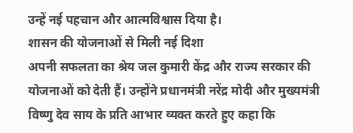उन्हें नई पहचान और आत्मविश्वास दिया है।
शासन की योजनाओं से मिली नई दिशा
अपनी सफलता का श्रेय जल कुमारी केंद्र और राज्य सरकार की योजनाओं को देती हैं। उन्होंने प्रधानमंत्री नरेंद्र मोदी और मुख्यमंत्री विष्णु देव साय के प्रति आभार व्यक्त करते हुए कहा कि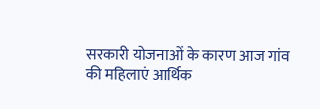सरकारी योजनाओं के कारण आज गांव की महिलाएं आर्थिक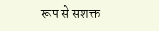रूप से सशक्त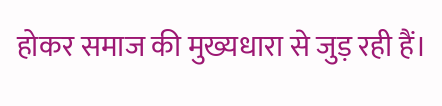होकर समाज की मुख्यधारा से जुड़ रही हैं।